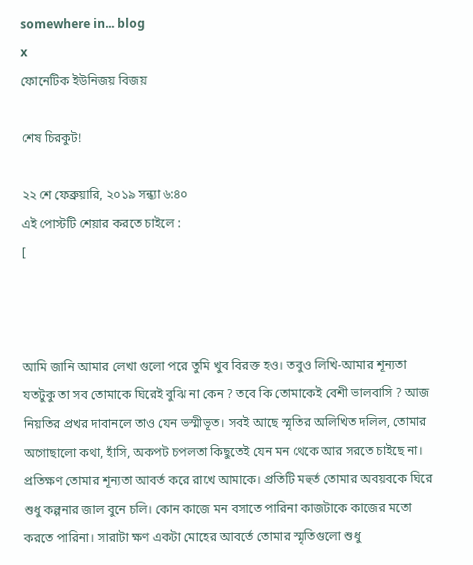somewhere in... blog
x
ফোনেটিক ইউনিজয় বিজয়

শেষ চিরকুট!

২২ শে ফেব্রুয়ারি, ২০১৯ সন্ধ্যা ৬:৪০
এই পোস্টটি শেয়ার করতে চাইলে :
[



আমি জানি আমার লেখা গুলো পরে তুমি খুব বিরক্ত হও। তবুও লিখি-আমার শূন্যতা যতটুকু তা সব তোমাকে ঘিরেই বুঝি না কেন ? তবে কি তোমাকেই বেশী ভালবাসি ? আজ নিয়তির প্রখর দাবানলে তাও যেন ভস্মীভূত। সবই আছে স্মৃতির অলিখিত দলিল, তোমার অগোছালো কথা, হাঁসি, অকপট চপলতা কিছুতেই যেন মন থেকে আর সরতে চাইছে না। প্রতিক্ষণ তোমার শূন্যতা আবর্ত করে রাখে আমাকে। প্রতিটি মহুর্ত তোমার অবয়বকে ঘিরে শুধু কল্পনার জাল বুনে চলি। কোন কাজে মন বসাতে পারিনা কাজটাকে কাজের মতো করতে পারিনা। সারাটা ক্ষণ একটা মোহের আবর্তে তোমার স্মৃতিগুলো শুধু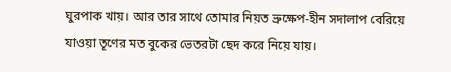ঘুরপাক খায়। আর তার সাথে তোমার নিয়ত ভ্রুক্ষেপ-হীন সদালাপ বেরিয়ে যাওয়া তূণের মত বুকের ভেতরটা ছেদ করে নিয়ে যায়।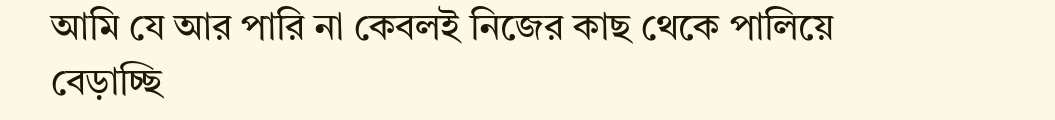আমি যে আর পারি না কেবলই নিজের কাছ থেকে পালিয়ে বেড়াচ্ছি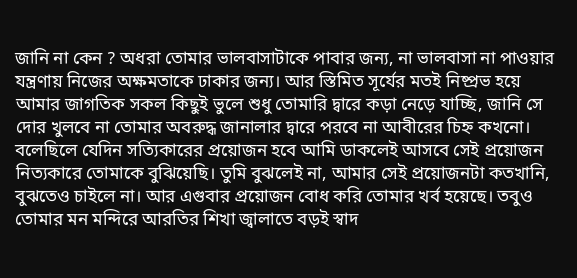জানি না কেন ? অধরা তোমার ভালবাসাটাকে পাবার জন্য, না ভালবাসা না পাওয়ার যন্ত্রণায় নিজের অক্ষমতাকে ঢাকার জন্য। আর স্তিমিত সূর্যের মতই নিষ্প্রভ হয়ে আমার জাগতিক সকল কিছুই ভুলে শুধু তোমারি দ্বারে কড়া নেড়ে যাচ্ছি, জানি সে দোর খুলবে না তোমার অবরুদ্ধ জানালার দ্বারে পরবে না আবীরের চিহ্ন কখনো। বলেছিলে যেদিন সত্যিকারের প্রয়োজন হবে আমি ডাকলেই আসবে সেই প্রয়োজন নিত্যকারে তোমাকে বুঝিয়েছি। তুমি বুঝলেই না, আমার সেই প্রয়োজনটা কতখানি, বুঝতেও চাইলে না। আর এগুবার প্রয়োজন বোধ করি তোমার খর্ব হয়েছে। তবুও তোমার মন মন্দিরে আরতির শিখা জ্বালাতে বড়ই স্বাদ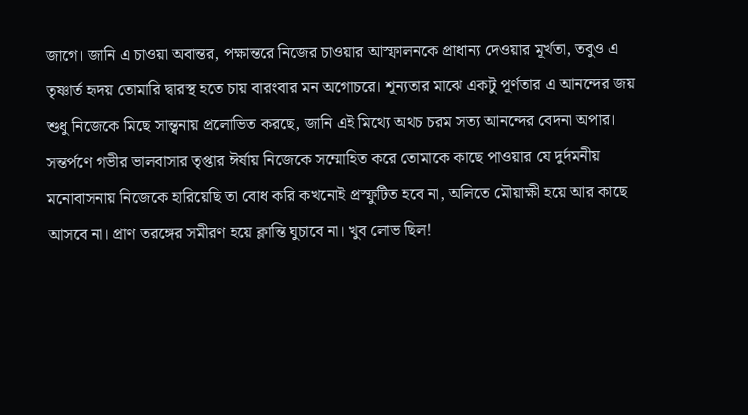জাগে। জানি এ চাওয়া অবান্তর, পক্ষান্তরে নিজের চাওয়ার আস্ফালনকে প্রাধান্য দেওয়ার মূর্খতা, তবুও এ তৃষ্ণার্ত হৃদয় তোমারি দ্বারস্থ হতে চায় বারংবার মন অগোচরে। শূন্যতার মাঝে একটু পূর্ণতার এ আনন্দের জয় শুধু নিজেকে মিছে সান্ত্বনায় প্রলোভিত করছে, জানি এই মিথ্যে অথচ চরম সত্য আনন্দের বেদনা অপার। সন্তর্পণে গভীর ভালবাসার তৃপ্তার ঈর্ষায় নিজেকে সম্মোহিত করে তোমাকে কাছে পাওয়ার যে দুর্দমনীয় মনোবাসনায় নিজেকে হারিয়েছি তা বোধ করি কখনোই প্রস্ফুটিত হবে না, অলিতে মৌয়াক্ষী হয়ে আর কাছে আসবে না। প্রাণ তরঙ্গের সমীরণ হয়ে ক্লান্তি ঘুচাবে না। খুব লোভ ছিল!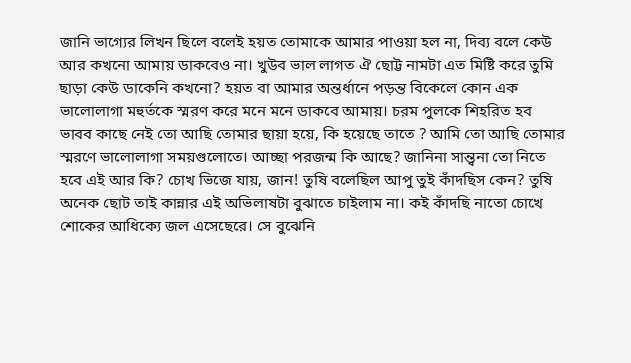জানি ভাগ্যের লিখন ছিলে বলেই হয়ত তোমাকে আমার পাওয়া হল না, দিব্য বলে কেউ আর কখনো আমায় ডাকবেও না। খুউব ভাল লাগত ঐ ছোট্ট নামটা এত মিষ্টি করে তুমি ছাড়া কেউ ডাকেনি কখনো? হয়ত বা আমার অন্তর্ধানে পড়ন্ত বিকেলে কোন এক ভালোলাগা মহুর্তকে স্মরণ করে মনে মনে ডাকবে আমায়। চরম পুলকে শিহরিত হব ভাবব কাছে নেই তো আছি তোমার ছায়া হয়ে, কি হয়েছে তাতে ? আমি তো আছি তোমার স্মরণে ভালোলাগা সময়গুলোতে। আচ্ছা পরজন্ম কি আছে? জানিনা সান্ত্বনা তো নিতে হবে এই আর কি? চোখ ভিজে যায়, জান! তুষি বলেছিল আপু তুই কাঁদছিস কেন? তুষি অনেক ছোট তাই কান্নার এই অভিলাষটা বুঝাতে চাইলাম না। কই কাঁদছি নাতো চোখে শোকের আধিক্যে জল এসেছেরে। সে বুঝেনি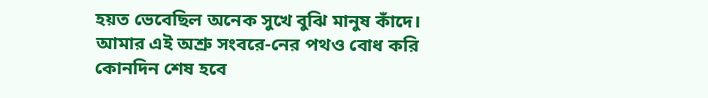হয়ত ভেবেছিল অনেক সুখে বুঝি মানুষ কাঁদে। আমার এই অশ্রু সংবরে-নের পথও বোধ করি কোনদিন শেষ হবে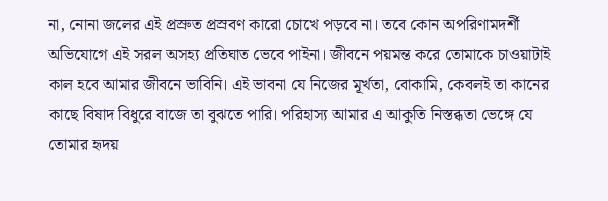না, নোনা জলের এই প্রস্রুত প্রস্রবণ কারো চোখে পড়বে না। তবে কোন অপরিণামদর্শী অভিযোগে এই সরল অসহ্য প্রতিঘাত ভেবে পাইনা। জীবনে পয়মন্ত করে তোমাকে চাওয়াটাই কাল হবে আমার জীবনে ভাবিনি। এই ভাবনা যে নিজের মূর্খতা, বোকামি, কেবলই তা কানের কাছে বিষাদ বিধুরে বাজে তা বুঝতে পারি। পরিহাস্য আমার এ আকুতি নিস্তব্ধতা ভেঙ্গে যে তোমার হৃদয়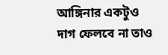আঙ্গিনার একটুও দাগ ফেলবে না তাও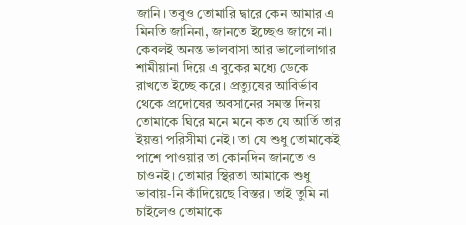জানি। তবুও তোমারি দ্বারে কেন আমার এ মিনতি জানিনা, জানতে ইচ্ছেও জাগে না। কেবলই অনন্ত ভালবাসা আর ভালোলাগার শামীয়ানা দিয়ে এ বুকের মধ্যে ডেকে রাখতে ইচ্ছে করে। প্রত্যুষের আবির্ভাব থেকে প্রদোষের অবসানের সমস্ত দিনয় তোমাকে ঘিরে মনে মনে কত যে আর্তি তার ইয়ত্তা পরিসীমা নেই। তা যে শুধু তোমাকেই পাশে পাওয়ার তা কোনদিন জানতে ও চাওনই। তোমার স্থিরতা আমাকে শুধু ভাবায়-নি কাঁদিয়েছে বিস্তর। তাই তুমি না চাইলেও তোমাকে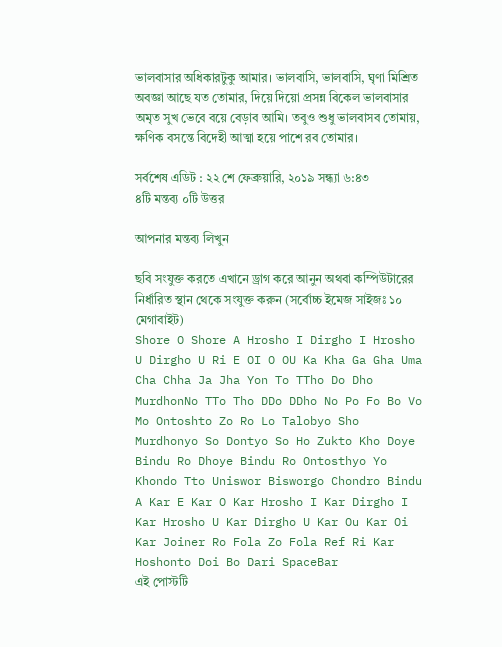ভালবাসার অধিকারটুকু আমার। ভালবাসি, ভালবাসি, ঘৃণা মিশ্রিত অবজ্ঞা আছে যত তোমার, দিয়ে দিয়ো প্রসন্ন বিকেল ভালবাসার অমৃত সুখ ভেবে বয়ে বেড়াব আমি। তবুও শুধু ভালবাসব তোমায়, ক্ষণিক বসন্তে বিদেহী আত্মা হয়ে পাশে রব তোমার।

সর্বশেষ এডিট : ২২ শে ফেব্রুয়ারি, ২০১৯ সন্ধ্যা ৬:৪৩
৪টি মন্তব্য ০টি উত্তর

আপনার মন্তব্য লিখুন

ছবি সংযুক্ত করতে এখানে ড্রাগ করে আনুন অথবা কম্পিউটারের নির্ধারিত স্থান থেকে সংযুক্ত করুন (সর্বোচ্চ ইমেজ সাইজঃ ১০ মেগাবাইট)
Shore O Shore A Hrosho I Dirgho I Hrosho U Dirgho U Ri E OI O OU Ka Kha Ga Gha Uma Cha Chha Ja Jha Yon To TTho Do Dho MurdhonNo TTo Tho DDo DDho No Po Fo Bo Vo Mo Ontoshto Zo Ro Lo Talobyo Sho Murdhonyo So Dontyo So Ho Zukto Kho Doye Bindu Ro Dhoye Bindu Ro Ontosthyo Yo Khondo Tto Uniswor Bisworgo Chondro Bindu A Kar E Kar O Kar Hrosho I Kar Dirgho I Kar Hrosho U Kar Dirgho U Kar Ou Kar Oi Kar Joiner Ro Fola Zo Fola Ref Ri Kar Hoshonto Doi Bo Dari SpaceBar
এই পোস্টটি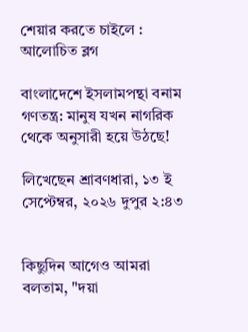শেয়ার করতে চাইলে :
আলোচিত ব্লগ

বাংলাদেশে ইসলামপন্থা বনাম গণতন্ত্র: মানুষ যখন নাগরিক থেকে অনুসারী হয়ে উঠছে!

লিখেছেন শ্রাবণধারা, ১৩ ই সেপ্টেম্বর, ২০২৬ দুপুর ২:৪৩


কিছুদিন আগেও আমরা বলতাম, "দয়া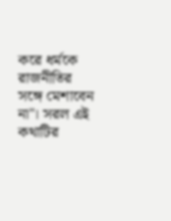করে ধর্মকে রাজনীতির সঙ্গে মেশাবেন না"। সরল এই কথাটির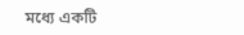মধ্যে একটি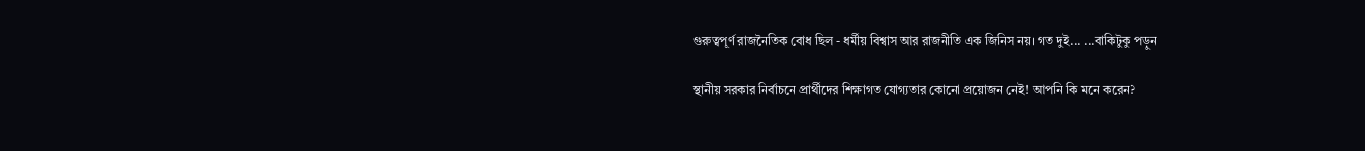গুরুত্বপূর্ণ রাজনৈতিক বোধ ছিল - ধর্মীয় বিশ্বাস আর রাজনীতি এক জিনিস নয়। গত দুই... ...বাকিটুকু পড়ুন

স্থানীয় সরকার নির্বাচনে প্রার্থীদের শিক্ষাগত যোগ্যতার কোনো প্রয়োজন নেই! আপনি কি মনে করেন?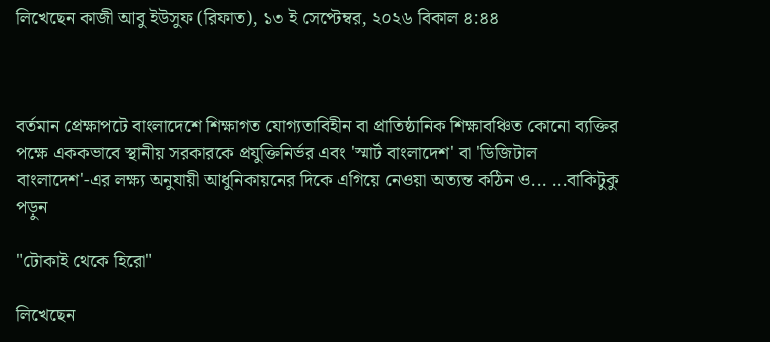লিখেছেন কাজী আবু ইউসুফ (রিফাত), ১৩ ই সেপ্টেম্বর, ২০২৬ বিকাল ৪:৪৪



বর্তমান প্রেক্ষাপটে বাংলাদেশে শিক্ষাগত যোগ্যতাবিহীন বা প্রাতিষ্ঠানিক শিক্ষাবঞ্চিত কোনো ব্যক্তির পক্ষে এককভাবে স্থানীয় সরকারকে প্রযুক্তিনির্ভর এবং 'স্মার্ট বাংলাদেশ' বা 'ডিজিটাল বাংলাদেশ'-এর লক্ষ্য অনুযায়ী আধুনিকায়নের দিকে এগিয়ে নেওয়া অত্যন্ত কঠিন ও... ...বাকিটুকু পড়ুন

"টোকাই থেকে হিরো"

লিখেছেন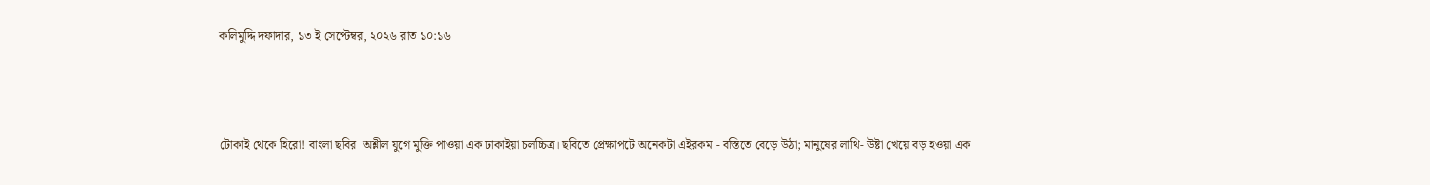কলিমুদ্দি দফাদার, ১৩ ই সেপ্টেম্বর, ২০২৬ রাত ১০:১৬



টোকাই থেকে হিরো! বাংলা ছবির  অশ্লীল যুগে মুক্তি পাওয়া এক ঢাকাইয়া চলচ্চিত্র। ছবিতে প্রেক্ষাপটে অনেকটা এইরকম - বস্তিতে বেড়ে উঠা; মানুষের লাথি- উষ্টা খেয়ে বড় হওয়া এক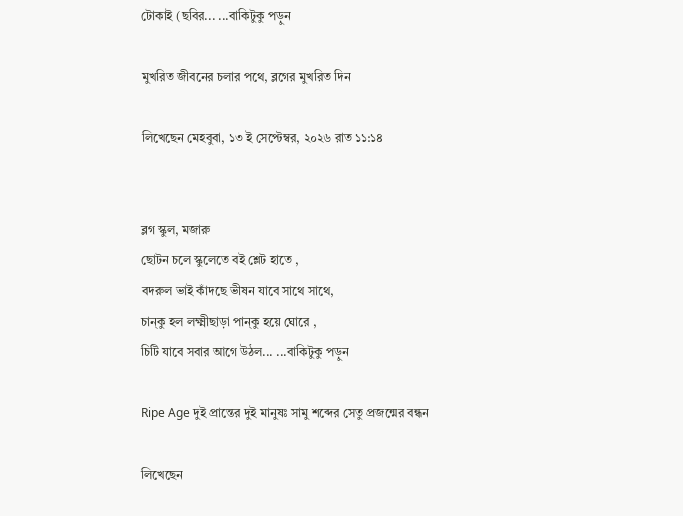টোকাই (ছবির... ...বাকিটুকু পড়ুন

মুখরিত জীবনের চলার পথে, ব্লগের মুখরিত দিন

লিখেছেন মেহবুবা, ১৩ ই সেপ্টেম্বর, ২০২৬ রাত ১১:১৪


ব্লগ স্কুল, মজারু
ছোটন চলে স্কুলেতে বই শ্লেট হাতে ,
বদরুল ভাই কাঁদছে ভীষন যাবে সাথে সাথে,
চান্কু হল লক্ষ্মীছাড়া পান্কু হয়ে ঘোরে ,
চিটি যাবে সবার আগে উঠল... ...বাকিটুকু পড়ুন

Ripe Age দুই প্রান্তের দুই মানুষঃ সামু শব্দের সেতু প্রজন্মের বন্ধন

লিখেছেন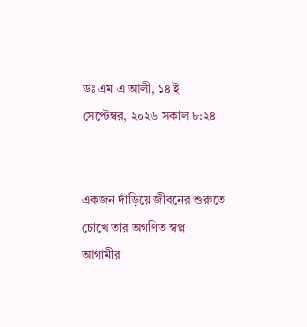ডঃ এম এ আলী, ১৪ ই সেপ্টেম্বর, ২০২৬ সকাল ৮:২৪


একজন দাঁড়িয়ে জীবনের শুরুতে
চোখে তার অগণিত স্বপ্ন
আগামীর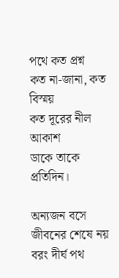পথে কত প্রশ্ন
কত না-জানা, কত বিস্ময়
কত দূরের নীল আকাশ
ডাকে তাকে প্রতিদিন।

অন্যজন বসে জীবনের শেষে নয়
বরং দীর্ঘ পথ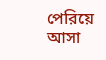পেরিয়ে আসা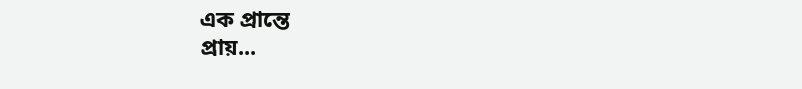এক প্রান্তে
প্রায়...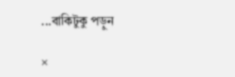...বাকিটুকু পড়ুন

×